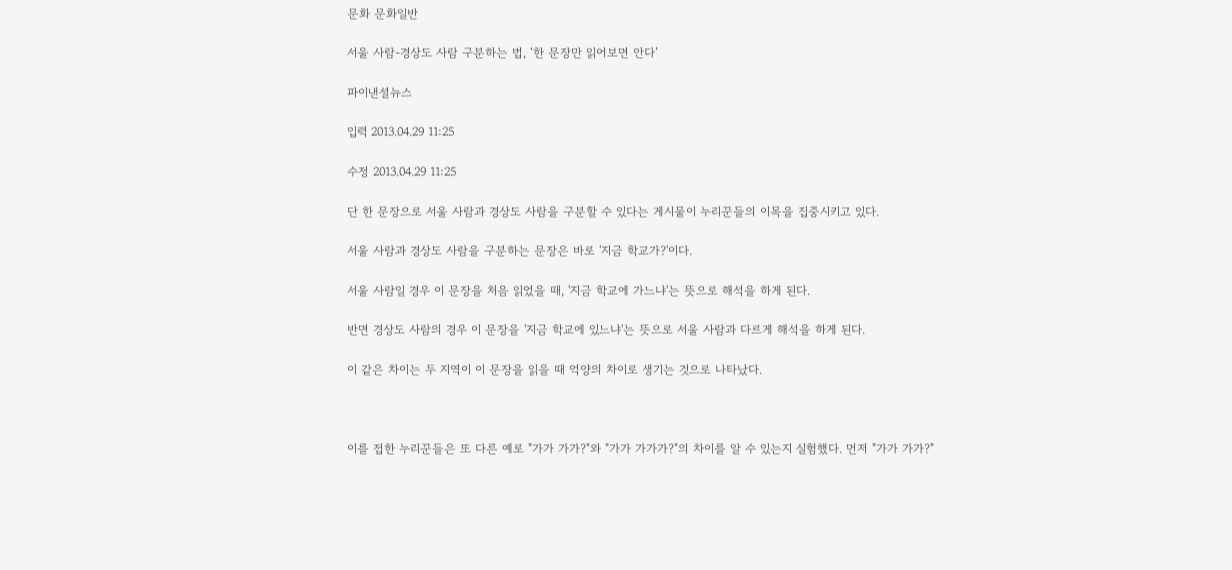문화 문화일반

서울 사람-경상도 사람 구분하는 법, ‘한 문장만 읽어보면 안다’

파이낸셜뉴스

입력 2013.04.29 11:25

수정 2013.04.29 11:25

단 한 문장으로 서울 사람과 경상도 사람을 구분할 수 있다는 게시물이 누리꾼들의 이목을 집중시키고 있다.

서울 사람과 경상도 사람을 구분하는 문장은 바로 '지금 학교가?'이다.

서울 사람일 경우 이 문장을 처음 읽었을 때, '지금 학교에 가느냐'는 뜻으로 해석을 하게 된다.

반면 경상도 사람의 경우 이 문장을 '지금 학교에 있느냐'는 뜻으로 서울 사람과 다르게 해석을 하게 된다.

이 같은 차이는 두 지역이 이 문장을 읽을 때 억양의 차이로 생기는 것으로 나타났다.



이를 접한 누리꾼들은 또 다른 예로 "가가 가가?"와 "가가 가가가?"의 차이를 알 수 있는지 실험했다. 먼저 "가가 가가?"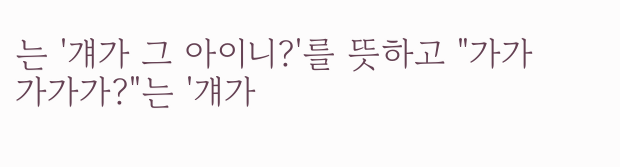는 '걔가 그 아이니?'를 뜻하고 "가가 가가가?"는 '걔가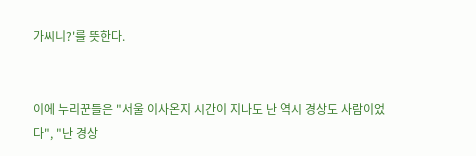가씨니?'를 뜻한다.


이에 누리꾼들은 "서울 이사온지 시간이 지나도 난 역시 경상도 사람이었다", "난 경상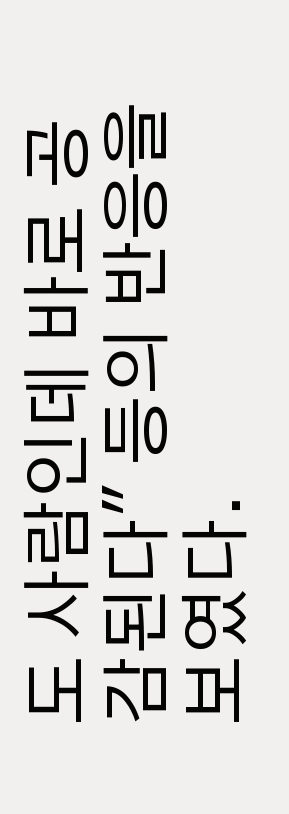도 사람인데 바로 공감된다" 등의 반응을 보였다.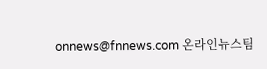onnews@fnnews.com 온라인뉴스팀